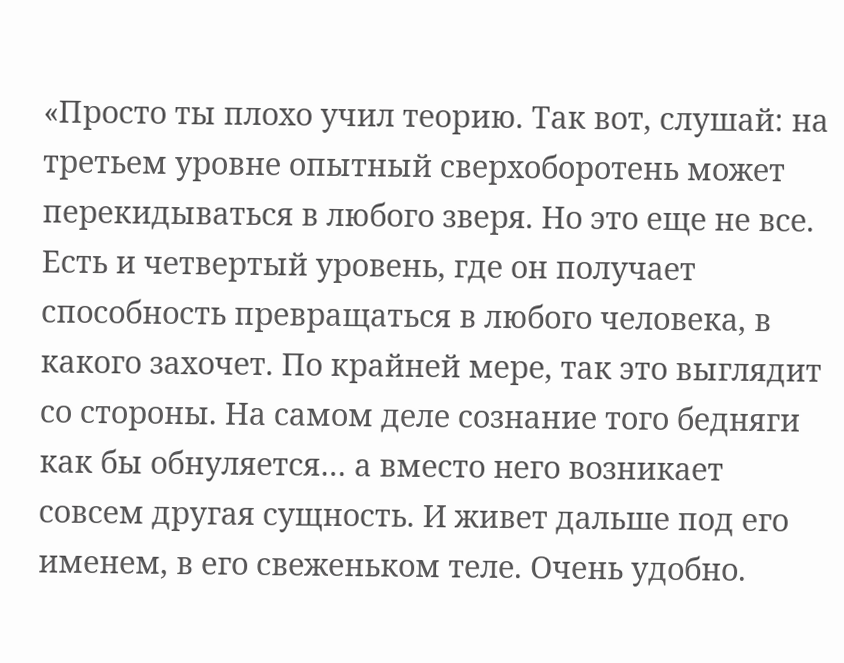«Просто ты плохо учил теорию. Так вот, слушай: на третьем уровне опытный сверхоборотень может перекидываться в любого зверя. Но это еще не все. Есть и четвертый уровень, где он получает способность превращаться в любого человека, в какого захочет. По крайней мере, так это выглядит со стороны. На самом деле сознание того бедняги как бы обнуляется… а вместо него возникает совсем другая сущность. И живет дальше под его именем, в его свеженьком теле. Очень удобно.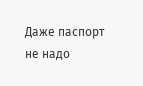Даже паспорт не надо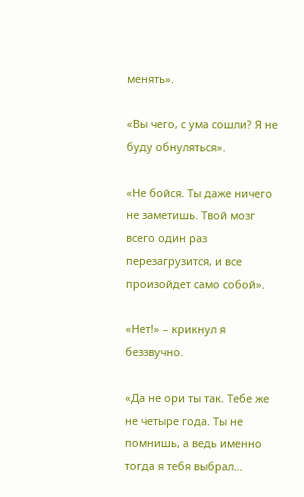менять».

«Вы чего, с ума сошли? Я не буду обнуляться».

«Не бойся. Ты даже ничего не заметишь. Твой мозг всего один раз перезагрузится, и все произойдет само собой».

«Нет!» – крикнул я беззвучно.

«Да не ори ты так. Тебе же не четыре года. Ты не помнишь, а ведь именно тогда я тебя выбрал…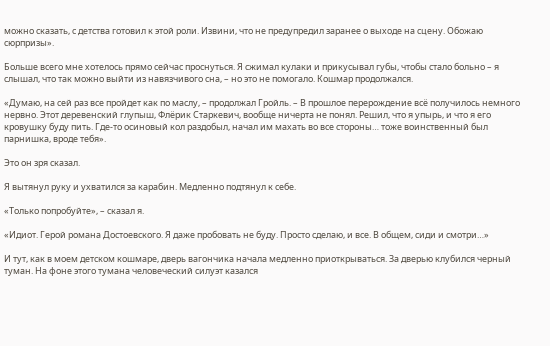можно сказать, с детства готовил к этой роли. Извини, что не предупредил заранее о выходе на сцену. Обожаю сюрпризы».

Больше всего мне хотелось прямо сейчас проснуться. Я сжимал кулаки и прикусывал губы, чтобы стало больно – я слышал, что так можно выйти из навязчивого сна, – но это не помогало. Кошмар продолжался.

«Думаю, на сей раз все пройдет как по маслу, – продолжал Гройль. – В прошлое перерождение всё получилось немного нервно. Этот деревенский глупыш, Флёрик Старкевич, вообще ничерта не понял. Решил, что я упырь, и что я его кровушку буду пить. Где-то осиновый кол раздобыл, начал им махать во все стороны… тоже воинственный был парнишка, вроде тебя».

Это он зря сказал.

Я вытянул руку и ухватился за карабин. Медленно подтянул к себе.

«Только попробуйте», – сказал я.

«Идиот. Герой романа Достоевского. Я даже пробовать не буду. Просто сделаю, и все. В общем, сиди и смотри…»

И тут, как в моем детском кошмаре, дверь вагончика начала медленно приоткрываться. За дверью клубился черный туман. На фоне этого тумана человеческий силуэт казался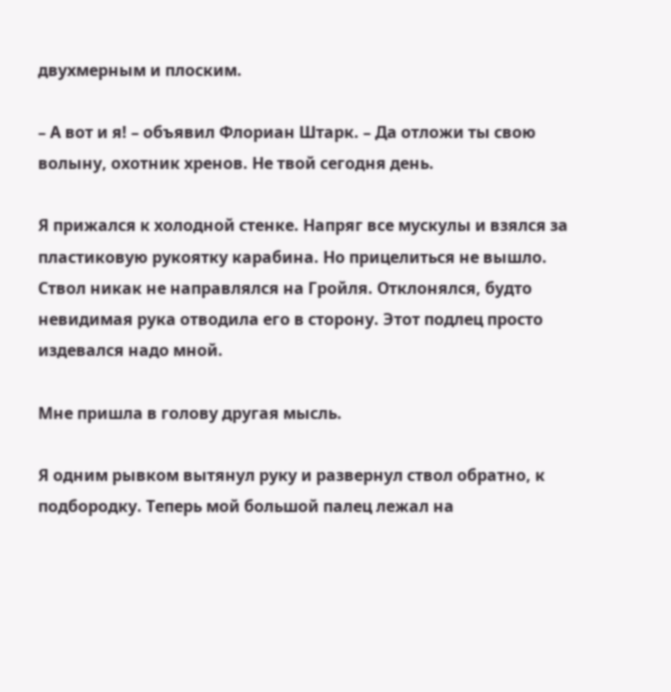двухмерным и плоским.

– А вот и я! – объявил Флориан Штарк. – Да отложи ты свою волыну, охотник хренов. Не твой сегодня день.

Я прижался к холодной стенке. Напряг все мускулы и взялся за пластиковую рукоятку карабина. Но прицелиться не вышло. Ствол никак не направлялся на Гройля. Отклонялся, будто невидимая рука отводила его в сторону. Этот подлец просто издевался надо мной.

Мне пришла в голову другая мысль.

Я одним рывком вытянул руку и развернул ствол обратно, к подбородку. Теперь мой большой палец лежал на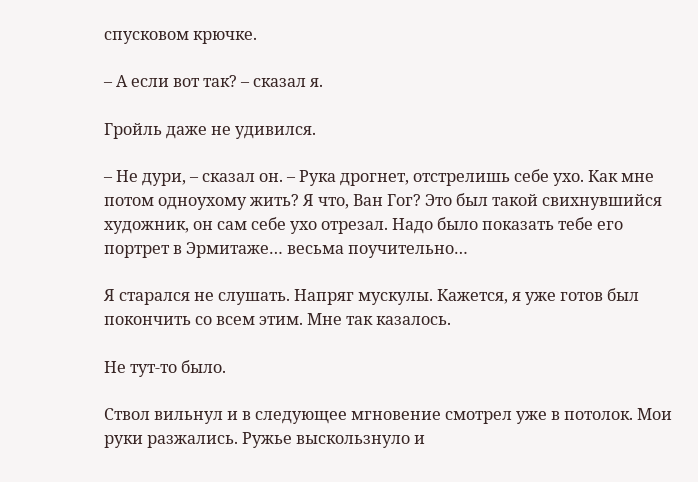спусковом крючке.

– А если вот так? – сказал я.

Гройль даже не удивился.

– Не дури, – сказал он. – Рука дрогнет, отстрелишь себе ухо. Как мне потом одноухому жить? Я что, Ван Гог? Это был такой свихнувшийся художник, он сам себе ухо отрезал. Надо было показать тебе его портрет в Эрмитаже… весьма поучительно…

Я старался не слушать. Напряг мускулы. Кажется, я уже готов был покончить со всем этим. Мне так казалось.

Не тут-то было.

Ствол вильнул и в следующее мгновение смотрел уже в потолок. Мои руки разжались. Ружье выскользнуло и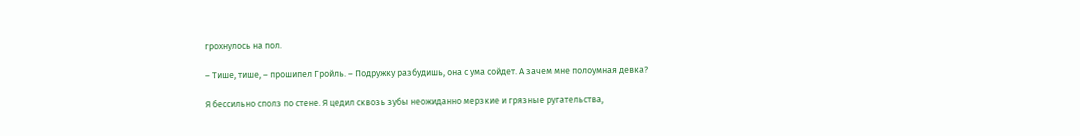грохнулось на пол.

– Тише, тише, – прошипел Гройль. – Подружку разбудишь, она с ума сойдет. А зачем мне полоумная девка?

Я бессильно сполз по стене. Я цедил сквозь зубы неожиданно мерзкие и грязные ругательства,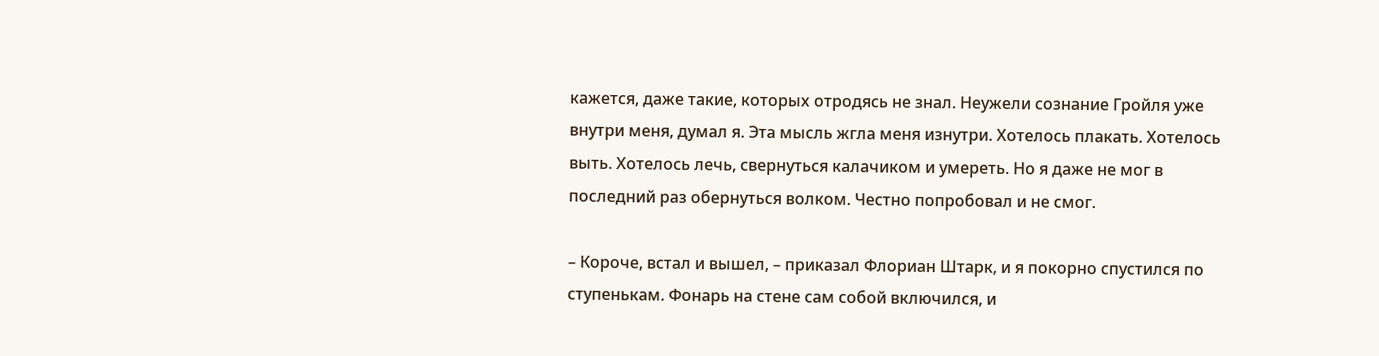кажется, даже такие, которых отродясь не знал. Неужели сознание Гройля уже внутри меня, думал я. Эта мысль жгла меня изнутри. Хотелось плакать. Хотелось выть. Хотелось лечь, свернуться калачиком и умереть. Но я даже не мог в последний раз обернуться волком. Честно попробовал и не смог.

– Короче, встал и вышел, – приказал Флориан Штарк, и я покорно спустился по ступенькам. Фонарь на стене сам собой включился, и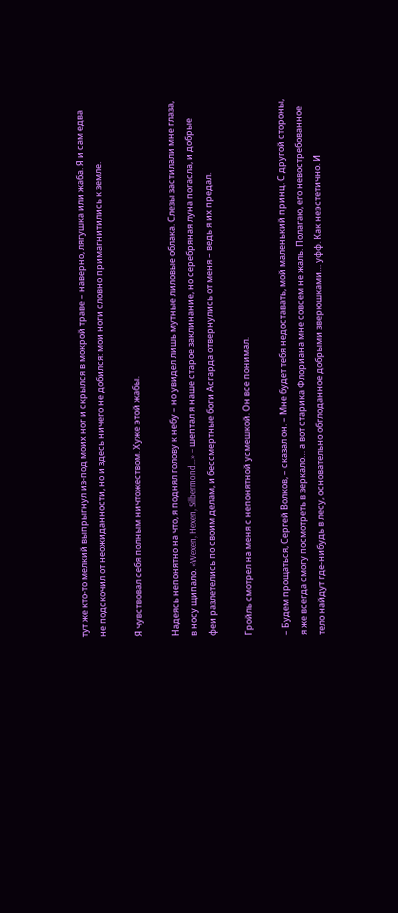тут же кто-то мелкий выпрыгнул из-под моих ног и скрылся в мокрой траве – наверно, лягушка или жаба. Я и сам едва не подскочил от неожиданности, но и здесь ничего не добился: мои ноги словно примагнитились к земле.

Я чувствовал себя полным ничтожеством. Хуже этой жабы.

Надеясь непонятно на что, я поднял голову к небу – но увидел лишь мутные лиловые облака. Слезы застилали мне глаза, в носу щипало. «Wexen, Hexen, Silbermond…» – шептал я наше старое заклинание, но серебряная луна погасла, и добрые феи разлетелись по своим делам, и бессмертные боги Асгарда отвернулись от меня – ведь я их предал.

Гройль смотрел на меня с непонятной усмешкой. Он все понимал.

– Будем прощаться, Сергей Волков, – сказал он. – Мне будет тебя недоставать, мой маленький принц. С другой стороны, я же всегда смогу посмотреть в зеркало… а вот старика Флориана мне совсем не жаль. Полагаю, его невостребованное тело найдут где-нибудь в лесу, основательно обглоданное добрыми зверюшками… уфф. Как неэстетично. И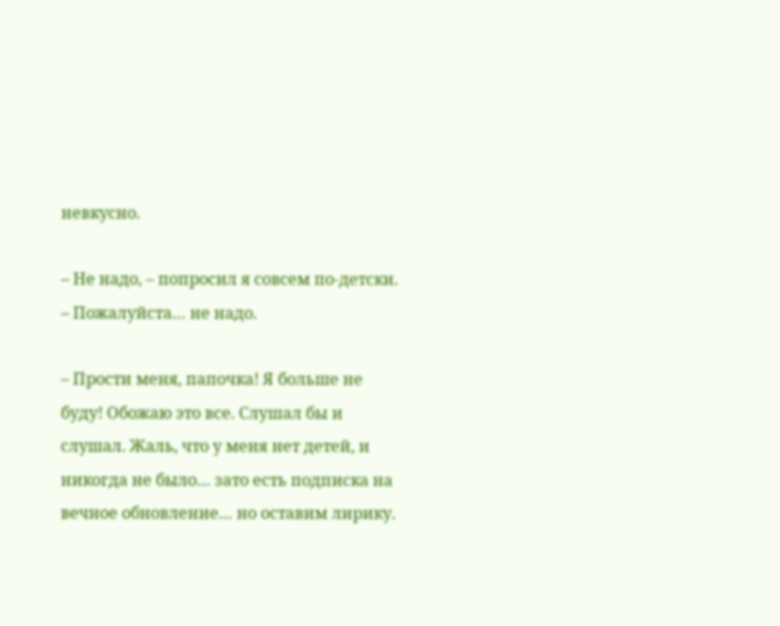невкусно.

– Не надо, – попросил я совсем по-детски. – Пожалуйста… не надо.

– Прости меня, папочка! Я больше не буду! Обожаю это все. Слушал бы и слушал. Жаль, что у меня нет детей, и никогда не было… зато есть подписка на вечное обновление… но оставим лирику.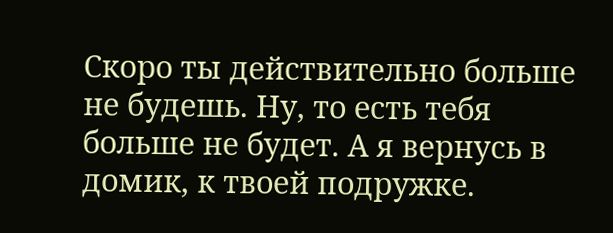Скоро ты действительно больше не будешь. Ну, то есть тебя больше не будет. А я вернусь в домик, к твоей подружке.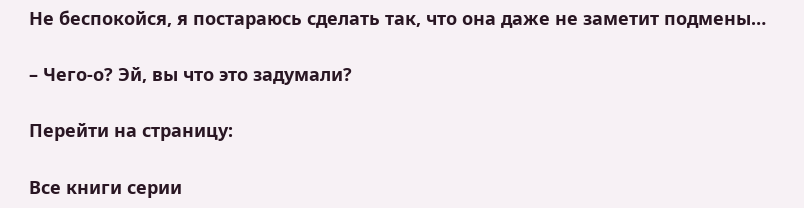Не беспокойся, я постараюсь сделать так, что она даже не заметит подмены…

– Чего-о? Эй, вы что это задумали?

Перейти на страницу:

Все книги серии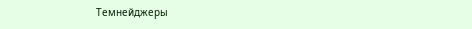Темнейджеры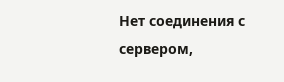Нет соединения с сервером,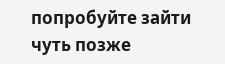попробуйте зайти чуть позже